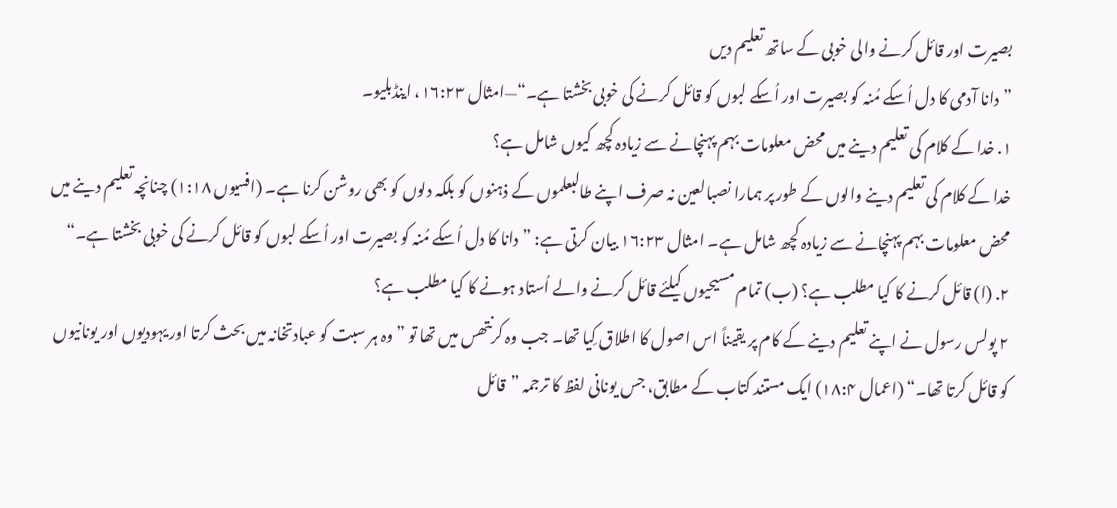بصیرت اور قائل کرنے والی خوبی کے ساتھ تعلیم دیں
”دانا آدمی کا دل اُسکے مُنہ کو بصیرت اور اُسکے لبوں کو قائل کرنے کی خوبی بخشتا ہے۔“—امثال ۱۶:۲۳، اینڈبلیو۔
۱. خدا کے کلام کی تعلیم دینے میں محض معلومات بہم پہنچانے سے زیادہ کچھ کیوں شامل ہے؟
خدا کے کلام کی تعلیم دینے والوں کے طور پر ہمارا نصبالعین نہ صرف اپنے طالبعلموں کے ذہنوں کو بلکہ دلوں کو بھی روشن کرنا ہے۔ (افسیوں ۱:۱۸) چنانچہ تعلیم دینے میں محض معلومات بہم پہنچانے سے زیادہ کچھ شامل ہے۔ امثال ۱۶:۲۳ بیان کرتی ہے: ”دانا کا دل اُسکے مُنہ کو بصیرت اور اُسکے لبوں کو قائل کرنے کی خوبی بخشتا ہے۔“
۲. (ا) قائل کرنے کا کیا مطلب ہے؟ (ب) تمام مسیحیوں کیلئے قائل کرنے والے اُستاد ہونے کا کیا مطلب ہے؟
۲ پولس رسول نے اپنے تعلیم دینے کے کام پر یقیناً اس اصول کا اطلاق کِیا تھا۔ جب وہ کرنتھس میں تھا تو ”وہ ہر سبت کو عبادتخانہ میں بحث کرتا اور یہودیوں اور یونانیوں کو قائل کرتا تھا۔“ (اعمال ۱۸:۴) ایک مستند کتاب کے مطابق، جس یونانی لفظ کا ترجمہ ”قائل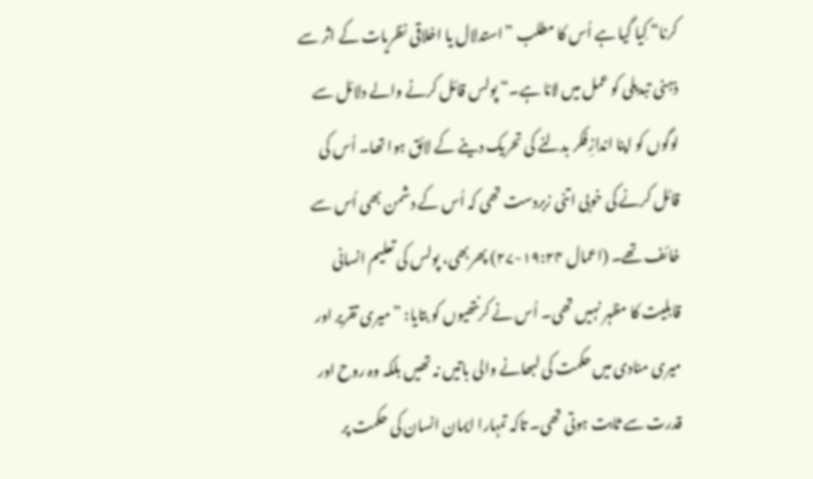کرنا“ کِیا گیا ہے اُس کا مطلب ”استدلال یا اخلاقی نظریات کے اثر سے ذہنی تبدیلی کو عمل میں لانا ہے۔“ پولس قائل کرنے والے دلائل سے لوگوں کو اپنا اندازِفکر بدلنے کی تحریک دینے کے لائق ہوا تھا۔ اُس کی قائل کرنے کی خوبی اتنی زبردست تھی کہ اُس کے دشمن بھی اُس سے خائف تھے۔ (اعمال ۱۹:۲۴-۲۷) پھربھی، پولس کی تعلیم انسانی قابلیت کا مظہر نہیں تھی۔ اُس نے کرنتھیوں کو بتایا: ”میری تقریر اور میری منادی میں حکمت کی لبھانے والی باتیں نہ تھیں بلکہ وہ روح اور قدرت سے ثابت ہوتی تھی۔ تاکہ تمہارا ایمان انسان کی حکمت پر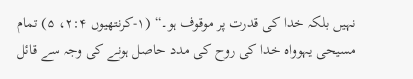نہیں بلکہ خدا کی قدرت پر موقوف ہو۔“ (۱-کرنتھیوں ۲:۴، ۵) تمام مسیحی یہوواہ خدا کی روح کی مدد حاصل ہونے کی وجہ سے قائل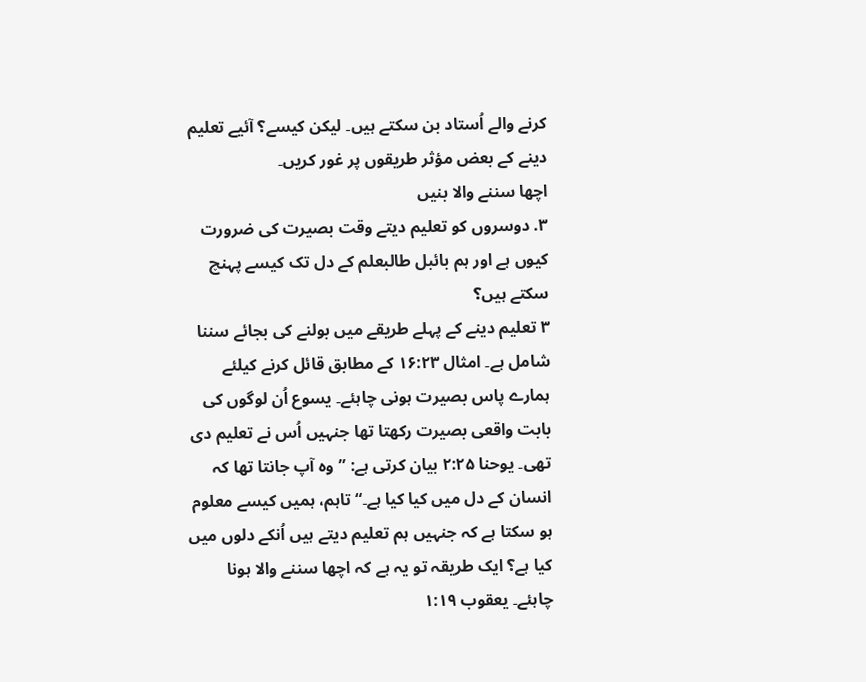کرنے والے اُستاد بن سکتے ہیں۔ لیکن کیسے؟ آئیے تعلیم دینے کے بعض مؤثر طریقوں پر غور کریں۔
اچھا سننے والا بنیں
۳. دوسروں کو تعلیم دیتے وقت بصیرت کی ضرورت کیوں ہے اور ہم بائبل طالبعلم کے دل تک کیسے پہنچ سکتے ہیں؟
۳ تعلیم دینے کے پہلے طریقے میں بولنے کی بجائے سننا شامل ہے۔ امثال ۱۶:۲۳ کے مطابق قائل کرنے کیلئے ہمارے پاس بصیرت ہونی چاہئے۔ یسوع اُن لوگوں کی بابت واقعی بصیرت رکھتا تھا جنہیں اُس نے تعلیم دی تھی۔ یوحنا ۲:۲۵ بیان کرتی ہے: ”وہ آپ جانتا تھا کہ انسان کے دل میں کیا کیا ہے۔“ تاہم، ہمیں کیسے معلوم ہو سکتا ہے کہ جنہیں ہم تعلیم دیتے ہیں اُنکے دلوں میں کیا ہے؟ ایک طریقہ تو یہ ہے کہ اچھا سننے والا ہونا چاہئے۔ یعقوب ۱:۱۹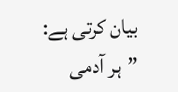بیان کرتی ہے: ”ہر آدمی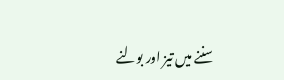سننے میں تیز اور بولنے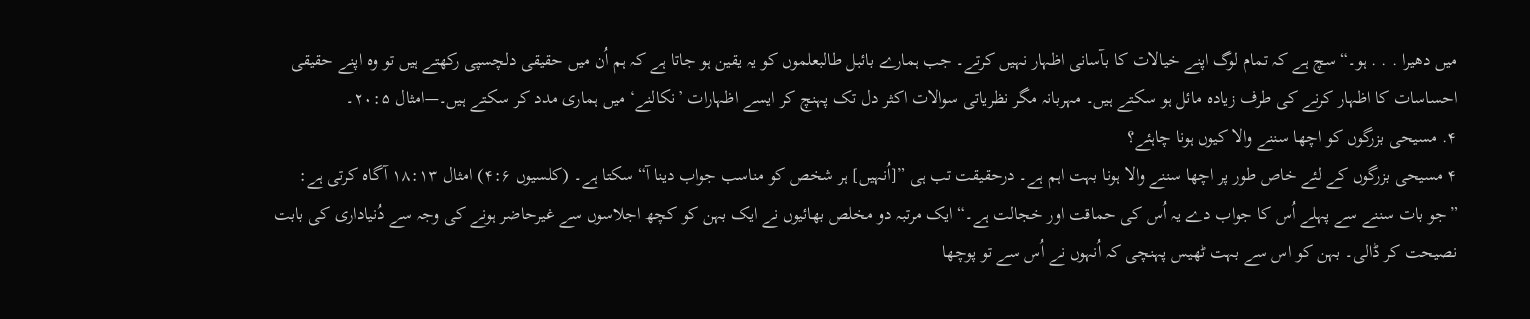میں دھیرا . . . ہو۔“ سچ ہے کہ تمام لوگ اپنے خیالات کا بآسانی اظہار نہیں کرتے۔ جب ہمارے بائبل طالبعلموں کو یہ یقین ہو جاتا ہے کہ ہم اُن میں حقیقی دلچسپی رکھتے ہیں تو وہ اپنے حقیقی احساسات کا اظہار کرنے کی طرف زیادہ مائل ہو سکتے ہیں۔ مہربانہ مگر نظریاتی سوالات اکثر دل تک پہنچ کر ایسے اظہارات ’نکالنے‘ میں ہماری مدد کر سکتے ہیں۔—امثال ۲۰:۵۔
۴. مسیحی بزرگوں کو اچھا سننے والا کیوں ہونا چاہئے؟
۴ مسیحی بزرگوں کے لئے خاص طور پر اچھا سننے والا ہونا بہت اہم ہے۔ درحقیقت تب ہی ”[اُنہیں] ہر شخص کو مناسب جواب دینا آ“ سکتا ہے۔ (کلسیوں ۴:۶) امثال ۱۸:۱۳ آگاہ کرتی ہے: ”جو بات سننے سے پہلے اُس کا جواب دے یہ اُس کی حماقت اور خجالت ہے۔“ ایک مرتبہ دو مخلص بھائیوں نے ایک بہن کو کچھ اجلاسوں سے غیرحاضر ہونے کی وجہ سے دُنیاداری کی بابت نصیحت کر ڈالی۔ بہن کو اس سے بہت ٹھیس پہنچی کہ اُنہوں نے اُس سے تو پوچھا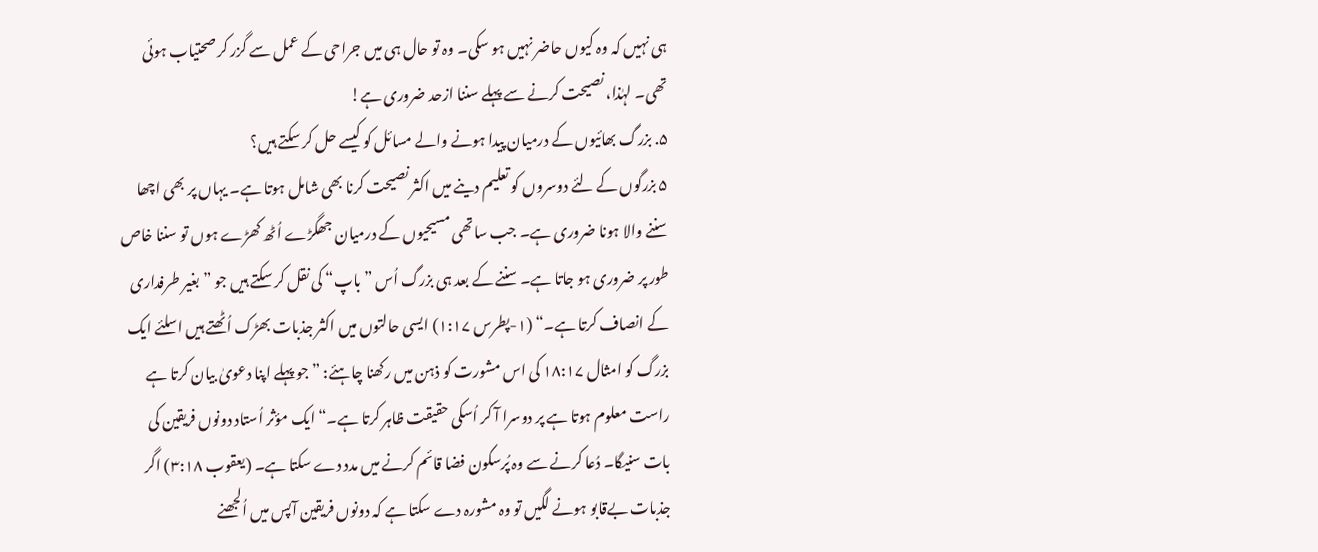ہی نہیں کہ وہ کیوں حاضر نہیں ہو سکی۔ وہ تو حال ہی میں جراحی کے عمل سے گزر کر صحتیاب ہوئی تھی۔ لہٰذا، نصیحت کرنے سے پہلے سننا ازحد ضروری ہے!
۵. بزرگ بھائیوں کے درمیان پیدا ہونے والے مسائل کو کیسے حل کر سکتے ہیں؟
۵ بزرگوں کے لئے دوسروں کو تعلیم دینے میں اکثر نصیحت کرنا بھی شامل ہوتا ہے۔ یہاں پر بھی اچھا سننے والا ہونا ضروری ہے۔ جب ساتھی مسیحیوں کے درمیان جھگڑے اُٹھ کھڑے ہوں تو سننا خاص طور پر ضروری ہو جاتا ہے۔ سننے کے بعد ہی بزرگ اُس ”باپ“ کی نقل کر سکتے ہیں جو ”بغیر طرفداری کے انصاف کرتا ہے۔“ (۱-پطرس ۱:۱۷) ایسی حالتوں میں اکثر جذبات بھڑک اُٹھتے ہیں اسلئے ایک بزرگ کو امثال ۱۸:۱۷ کی اس مشورت کو ذہن میں رکھنا چاہئے: ”جو پہلے اپنا دعویٰ بیان کرتا ہے راست معلوم ہوتا ہے پر دوسرا آ کر اُسکی حقیقت ظاہر کرتا ہے۔“ ایک مؤثر اُستاد دونوں فریقین کی بات سنیگا۔ دُعا کرنے سے وہ پُرسکون فضا قائم کرنے میں مدد دے سکتا ہے۔ (یعقوب ۳:۱۸) اگر جذبات بےقابو ہونے لگیں تو وہ مشورہ دے سکتا ہے کہ دونوں فریقین آپس میں اُلجھنے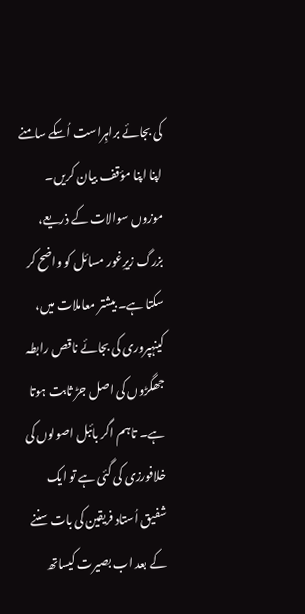کی بجائے براہِراست اُسکے سامنے اپنا اپنا مؤقف بیان کریں۔ موزوں سوالات کے ذریعے، بزرگ زیرِغور مسائل کو واضح کر سکتا ہے۔ بیشتر معاملات میں، کینہپروری کی بجائے ناقص رابطہ جھگڑوں کی اصل جڑ ثابت ہوتا ہے۔ تاہم اگر بائبل اصولوں کی خلافورزی کی گئی ہے تو ایک شفیق اُستاد فریقین کی بات سننے کے بعد اب بصیرت کیساتھ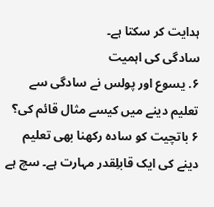ہدایت کر سکتا ہے۔
سادگی کی اہمیت
۶. یسوع اور پولس نے سادگی سے تعلیم دینے میں کیسے مثال قائم کی؟
۶ باتچیت کو سادہ رکھنا بھی تعلیم دینے کی ایک قابلِقدر مہارت ہے۔ سچ ہے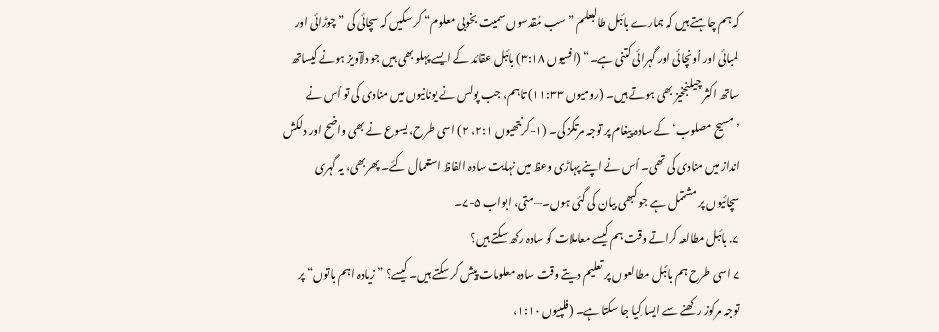کہ ہم چاہتے ہیں کہ ہمارے بائبل طالبعلم ”سب مُقدسوں سمیت بخوبی معلوم“ کر سکیں کہ سچائی کی ”چوڑائی اور لمبائی اور اُونچائی اور گہرائی کتنی ہے۔“ (افسیوں ۳:۱۸) بائبل عقائد کے ایسے پہلو بھی ہیں جو دلآویز ہونے کیساتھ ساتھ اکثر چیلنجخیز بھی ہوتے ہیں۔ (رومیوں ۱۱:۳۳) تاہم، جب پولس نے یونانیوں میں منادی کی تو اُس نے ’مسیح مصلوب‘ کے سادہ پیغام پر توجہ مرتکز کی۔ (۱-کرنتھیوں ۲:۱، ۲) اسی طرح، یسوع نے بھی واضح اور دلکش انداز میں منادی کی تھی۔ اُس نے اپنے پہاڑی وعظ میں نہایت سادہ الفاظ استعمال کئے۔ پھربھی، یہ گہری سچائیوں پر مشتمل ہے جو کبھی بیان کی گئی ہوں۔—متی، ابواب ۵-۷۔
۷. بائبل مطالعہ کراتے وقت ہم کیسے معاملات کو سادہ رکھ سکتے ہیں؟
۷ اسی طرح ہم بائبل مطالعوں پر تعلیم دیتے وقت سادہ معلومات پیش کر سکتے ہیں۔ کیسے؟ ”زیادہ اہم باتوں“ پر توجہ مرکوز رکھنے سے ایسا کِیا جا سکتا ہے۔ (فلپیوں ۱:۱۰،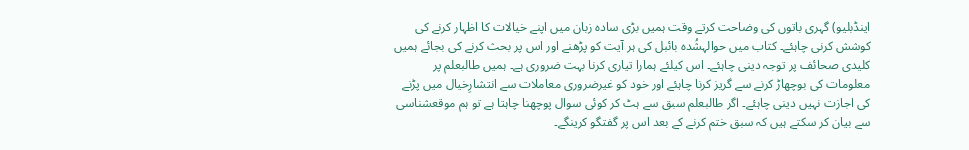اینڈبلیو) گہری باتوں کی وضاحت کرتے وقت ہمیں بڑی سادہ زبان میں اپنے خیالات کا اظہار کرنے کی کوشش کرنی چاہئے۔ کتاب میں حوالہشُدہ بائبل کی ہر آیت کو پڑھنے اور اس پر بحث کرنے کی بجائے ہمیں کلیدی صحائف پر توجہ دینی چاہئے۔ اس کیلئے ہمارا تیاری کرنا بہت ضروری ہے۔ ہمیں طالبعلم پر معلومات کی بوچھاڑ کرنے سے گریز کرنا چاہئے اور خود کو غیرضروری معاملات سے انتشارِخیال میں پڑنے کی اجازت نہیں دینی چاہئے۔ اگر طالبعلم سبق سے ہٹ کر کوئی سوال پوچھنا چاہتا ہے تو ہم موقعشناسی سے بیان کر سکتے ہیں کہ سبق ختم کرنے کے بعد اس پر گفتگو کرینگے۔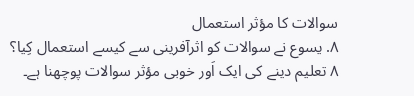سوالات کا مؤثر استعمال
۸. یسوع نے سوالات کو اثرآفرینی سے کیسے استعمال کِیا؟
۸ تعلیم دینے کی ایک اَور خوبی مؤثر سوالات پوچھنا ہے۔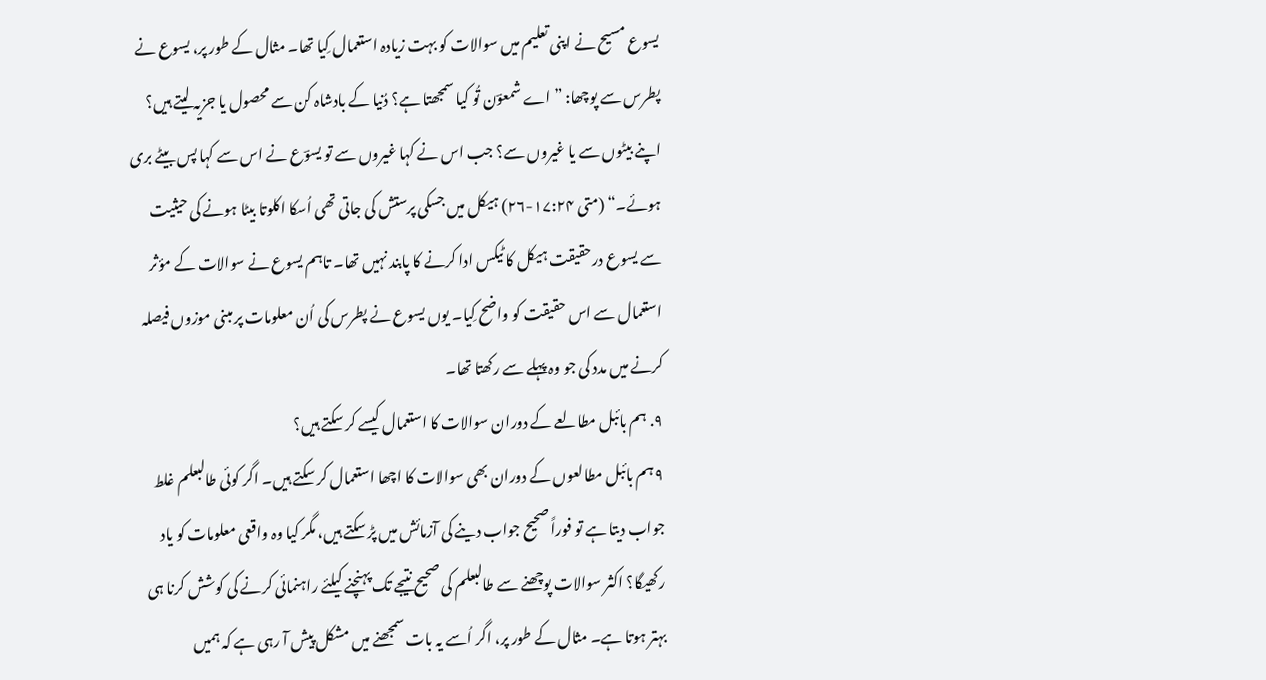یسوع مسیح نے اپنی تعلیم میں سوالات کو بہت زیادہ استعمال کِیا تھا۔ مثال کے طور پر، یسوع نے پطرس سے پوچھا: ”اے شمعوؔن تُو کیا سمجھتا ہے؟ دُنیا کے بادشاہ کن سے محصول یا جزیہ لیتے ہیں؟ اپنے بیٹوں سے یا غیروں سے؟ جب اس نے کہا غیروں سے تو یسوؔع نے اس سے کہا پس بیٹے بری ہوئے۔“ (متی ۱۷:۲۴-۲۶) ہیکل میں جسکی پرستش کی جاتی تھی اُسکا اکلوتا بیٹا ہونے کی حیثیت سے یسوع درحقیقت ہیکل کا ٹیکس ادا کرنے کا پابند نہیں تھا۔ تاہم یسوع نے سوالات کے مؤثر استعمال سے اس حقیقت کو واضح کِیا۔ یوں یسوع نے پطرس کی اُن معلومات پر مبنی موزوں فیصلہ کرنے میں مدد کی جو وہ پہلے سے رکھتا تھا۔
۹. ہم بائبل مطالعے کے دوران سوالات کا استعمال کیسے کر سکتے ہیں؟
۹ ہم بائبل مطالعوں کے دوران بھی سوالات کا اچھا استعمال کر سکتے ہیں۔ اگر کوئی طالبعلم غلط جواب دیتا ہے تو فوراً صحیح جواب دینے کی آزمائش میں پڑ سکتے ہیں، مگر کیا وہ واقعی معلومات کو یاد رکھیگا؟ اکثر سوالات پوچھنے سے طالبعلم کی صحیح نتیجے تک پہنچنے کیلئے راہنمائی کرنے کی کوشش کرنا ہی بہتر ہوتا ہے۔ مثال کے طور پر، اگر اُسے یہ بات سمجھنے میں مشکل پیش آ رہی ہے کہ ہمیں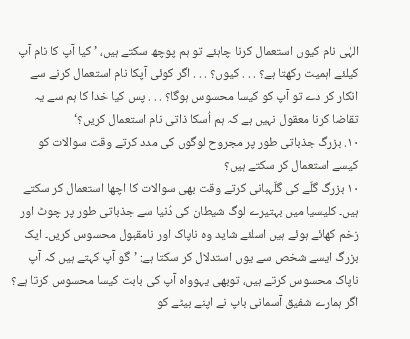الہٰی نام کیوں استعمال کرنا چاہئے تو ہم پوچھ سکتے ہیں، ’کیا آپ کا نام آپ کیلئے اہمیت رکھتا ہے؟ . . . کیوں؟ . . . اگر کوئی آپکا نام استعمال کرنے سے انکار کر دے تو آپ کو کیسا محسوس ہوگا؟ . . . پس کیا خدا کا ہم سے یہ تقاضا کرنا معقول نہیں ہے کہ ہم اُسکا ذاتی نام استعمال کریں؟‘
۱۰. بزرگ جذباتی طور پر مجروح لوگوں کی مدد کرتے وقت سوالات کو کیسے استعمال کر سکتے ہیں؟
۱۰ بزرگ گلّے کی گلّہبانی کرتے وقت بھی سوالات کا اچھا استعمال کر سکتے ہیں۔ کلیسیا میں بہتیرے لوگ شیطان کی دُنیا سے جذباتی طور پر چوٹ اور زخم کھائے ہوئے ہیں اسلئے شاید وہ ناپاک اور نامقبول محسوس کریں۔ ایک بزرگ ایسے شخص سے یوں استدلال کر سکتا ہے: ’گو آپ کہتے ہیں کہ آپ ناپاک محسوس کرتے ہیں، توبھی یہوواہ آپ کی بابت کیسا محسوس کرتا ہے؟ اگر ہمارے شفیق آسمانی باپ نے اپنے بیٹے کو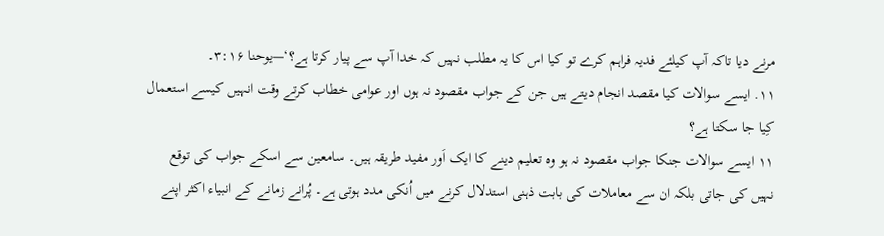مرنے دیا تاکہ آپ کیلئے فدیہ فراہم کرے تو کیا اس کا یہ مطلب نہیں کہ خدا آپ سے پیار کرتا ہے؟‘—یوحنا ۳:۱۶۔
۱۱. ایسے سوالات کیا مقصد انجام دیتے ہیں جن کے جواب مقصود نہ ہوں اور عوامی خطاب کرتے وقت انہیں کیسے استعمال کِیا جا سکتا ہے؟
۱۱ ایسے سوالات جنکا جواب مقصود نہ ہو وہ تعلیم دینے کا ایک اَور مفید طریقہ ہیں۔ سامعین سے اسکے جواب کی توقع نہیں کی جاتی بلکہ ان سے معاملات کی بابت ذہنی استدلال کرنے میں اُنکی مدد ہوتی ہے۔ پُرانے زمانے کے انبیاء اکثر اپنے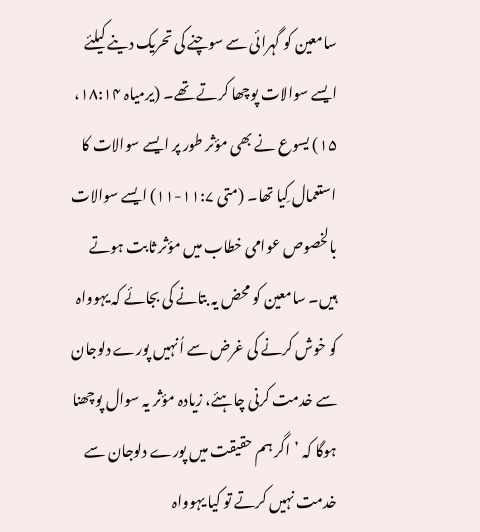سامعین کو گہرائی سے سوچنے کی تحریک دینے کیلئے ایسے سوالات پوچھا کرتے تھے۔ (یرمیاہ ۱۸:۱۴، ۱۵) یسوع نے بھی مؤثر طور پر ایسے سوالات کا استعمال کِیا تھا۔ (متی ۱۱:۷-۱۱) ایسے سوالات بالخصوص عوامی خطاب میں مؤثر ثابت ہوتے ہیں۔ سامعین کو محض یہ بتانے کی بجائے کہ یہوواہ کو خوش کرنے کی غرض سے اُنہیں پورے دلوجان سے خدمت کرنی چاہئے، زیادہ مؤثر یہ سوال پوچھنا ہوگا کہ ’اگر ہم حقیقت میں پورے دلوجان سے خدمت نہیں کرتے تو کیا یہوواہ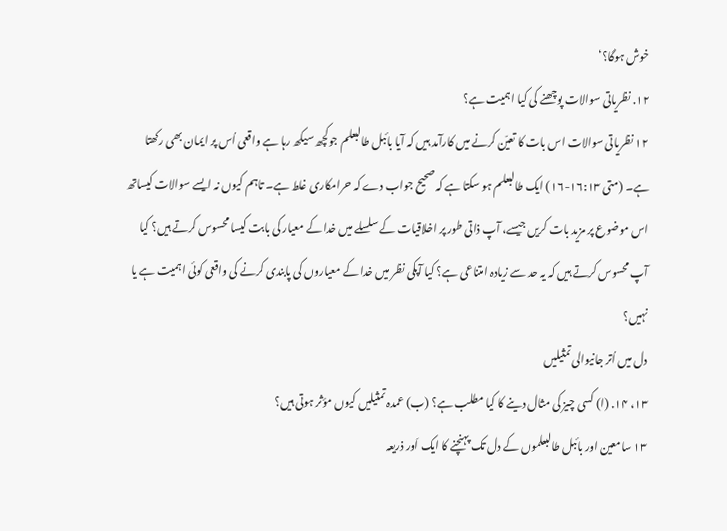خوش ہوگا؟‘
۱۲. نظریاتی سوالات پوچھنے کی کیا اہمیت ہے؟
۱۲ نظریاتی سوالات اس بات کا تعیّن کرنے میں کارآمد ہیں کہ آیا بائبل طالبعلم جوکچھ سیکھ رہا ہے واقعی اُس پر ایمان بھی رکھتا ہے۔ (متی ۱۶:۱۳-۱۶) ایک طالبعلم ہو سکتا ہے کہ صحیح جواب دے کہ حرامکاری غلط ہے۔ تاہم کیوں نہ ایسے سوالات کیساتھ اس موضوع پر مزید بات کریں جیسے، آپ ذاتی طور پر اخلاقیات کے سلسلے میں خدا کے معیار کی بابت کیسا محسوس کرتے ہیں؟ کیا آپ محسوس کرتے ہیں کہ یہ حد سے زیادہ امتناعی ہے؟ کیا آپکی نظر میں خدا کے معیاروں کی پابندی کرنے کی واقعی کوئی اہمیت ہے یا نہیں؟
دل میں اُتر جانیوالی تمثیلیں
۱۳، ۱۴. (ا) کسی چیز کی مثال دینے کا کیا مطلب ہے؟ (ب) عمدہ تمثیلیں کیوں مؤثر ہوتی ہیں؟
۱۳ سامعین اور بائبل طالبعلموں کے دل تک پہنچنے کا ایک اَور ذریعہ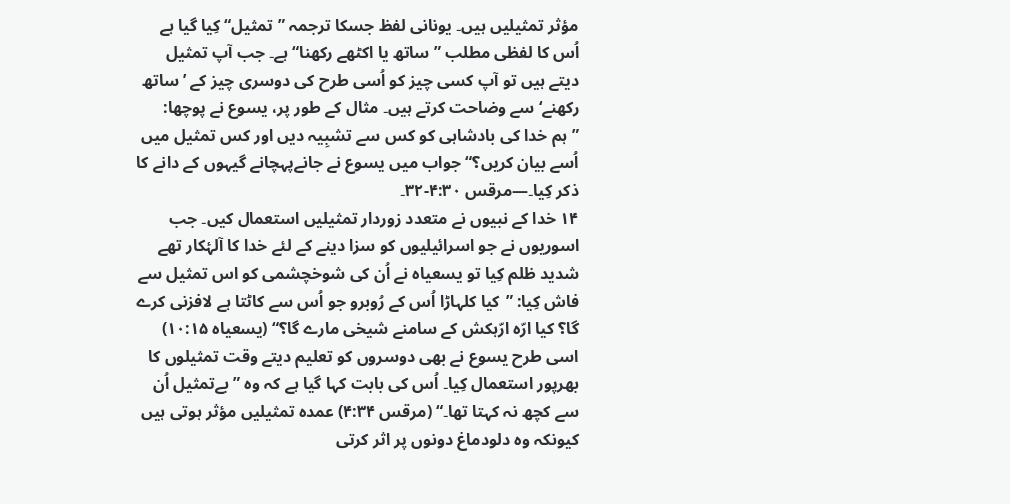مؤثر تمثیلیں ہیں۔ یونانی لفظ جسکا ترجمہ ”تمثیل“ کِیا گیا ہے اُس کا لفظی مطلب ”ساتھ یا اکٹھے رکھنا“ ہے۔ جب آپ تمثیل دیتے ہیں تو آپ کسی چیز کو اُسی طرح کی دوسری چیز کے ’ساتھ رکھنے‘ سے وضاحت کرتے ہیں۔ مثال کے طور پر، یسوع نے پوچھا: ”ہم خدا کی بادشاہی کو کس سے تشبِیہ دیں اور کس تمثیل میں اُسے بیان کریں؟“ جواب میں یسوع نے جانےپہچانے گیہوں کے دانے کا ذکر کِیا۔—مرقس ۴:۳۰-۳۲۔
۱۴ خدا کے نبیوں نے متعدد زوردار تمثیلیں استعمال کیں۔ جب اسوریوں نے جو اسرائیلیوں کو سزا دینے کے لئے خدا کا آلۂکار تھے شدید ظلم کِیا تو یسعیاہ نے اُن کی شوخچشمی کو اس تمثیل سے فاش کِیا: ”کیا کلہاڑا اُس کے رُوبرو جو اُس سے کاٹتا ہے لافزنی کرے گا؟ کیا ارّہ ارّہکش کے سامنے شیخی مارے گا؟“ (یسعیاہ ۱۰:۱۵) اسی طرح یسوع نے بھی دوسروں کو تعلیم دیتے وقت تمثیلوں کا بھرپور استعمال کِیا۔ اُس کی بابت کہا گیا ہے کہ وہ ”بےتمثیل اُن سے کچھ نہ کہتا تھا۔“ (مرقس ۴:۳۴) عمدہ تمثیلیں مؤثر ہوتی ہیں کیونکہ وہ دلودماغ دونوں پر اثر کرتی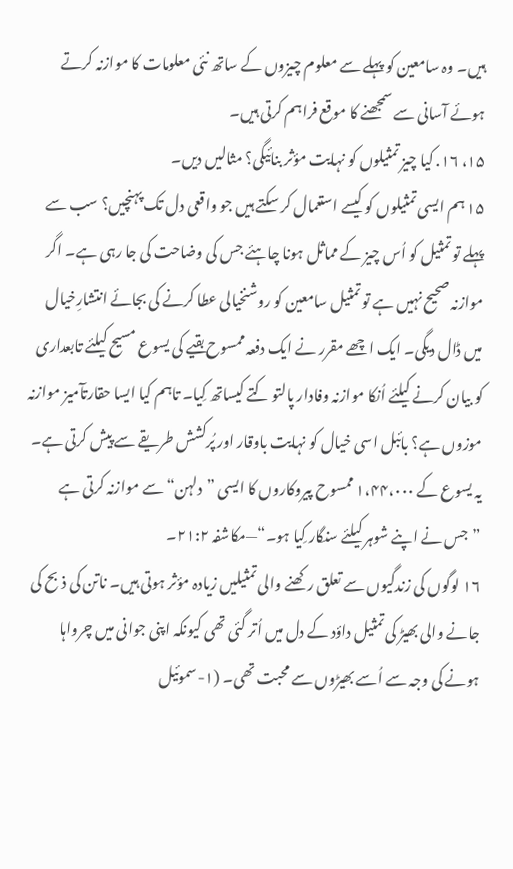ہیں۔ وہ سامعین کو پہلے سے معلوم چیزوں کے ساتھ نئی معلومات کا موازنہ کرتے ہوئے آسانی سے سمجھنے کا موقع فراہم کرتی ہیں۔
۱۵، ۱۶. کیا چیز تمثیلوں کو نہایت مؤثر بنائیگی؟ مثالیں دیں۔
۱۵ ہم ایسی تمثیلوں کو کیسے استعمال کر سکتے ہیں جو واقعی دل تک پہنچیں؟ سب سے پہلے تو تمثیل کو اُس چیز کے مماثل ہونا چاہئے جس کی وضاحت کی جا رہی ہے۔ اگر موازنہ صحیح نہیں ہے تو تمثیل سامعین کو روشنخیالی عطا کرنے کی بجائے انتشارِخیال میں ڈال دیگی۔ ایک اچھے مقرر نے ایک دفعہ ممسوح بقیے کی یسوع مسیح کیلئے تابعداری کو بیان کرنے کیلئے اُنکا موازنہ وفادار پالتو کتے کیساتھ کِیا۔ تاہم کیا ایسا حقارتآمیز موازنہ موزوں ہے؟ بائبل اسی خیال کو نہایت باوقار اور پُرکشش طریقے سے پیش کرتی ہے۔ یہ یسوع کے ۱،۴۴،۰۰۰ ممسوح پیروکاروں کا ایسی ”دلہن“ سے موازنہ کرتی ہے ”جس نے اپنے شوہر کیلئے سنگار کِیا ہو۔“—مکاشفہ ۲۱:۲۔
۱۶ لوگوں کی زندگیوں سے تعلق رکھنے والی تمثیلیں زیادہ مؤثر ہوتی ہیں۔ ناتن کی ذبح کی جانے والی بھیڑ کی تمثیل داؤد کے دل میں اُتر گئی تھی کیونکہ اپنی جوانی میں چرواہا ہونے کی وجہ سے اُسے بھیڑوں سے محبت تھی۔ (۱-سموئیل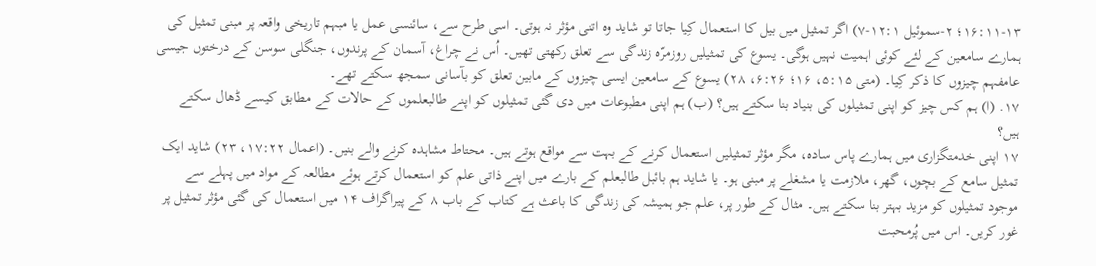۱۶:۱۱-۱۳؛ ۲-سموئیل ۱۲:۱-۷) اگر تمثیل میں بیل کا استعمال کِیا جاتا تو شاید وہ اتنی مؤثر نہ ہوتی۔ اسی طرح سے، سائنسی عمل یا مبہم تاریخی واقعہ پر مبنی تمثیل کی ہمارے سامعین کے لئے کوئی اہمیت نہیں ہوگی۔ یسوع کی تمثیلیں روزمرّہ زندگی سے تعلق رکھتی تھیں۔ اُس نے چراغ، آسمان کے پرندوں، جنگلی سوسن کے درختوں جیسی عامفہم چیزوں کا ذکر کِیا۔ (متی ۵:۱۵، ۱۶؛ ۶:۲۶، ۲۸) یسوع کے سامعین ایسی چیزوں کے مابین تعلق کو بآسانی سمجھ سکتے تھے۔
۱۷. (ا) ہم کس چیز کو اپنی تمثیلوں کی بنیاد بنا سکتے ہیں؟ (ب) ہم اپنی مطبوعات میں دی گئی تمثیلوں کو اپنے طالبعلموں کے حالات کے مطابق کیسے ڈھال سکتے ہیں؟
۱۷ اپنی خدمتگزاری میں ہمارے پاس سادہ، مگر مؤثر تمثیلیں استعمال کرنے کے بہت سے مواقع ہوتے ہیں۔ محتاط مشاہدہ کرنے والے بنیں۔ (اعمال ۱۷:۲۲، ۲۳) شاید ایک تمثیل سامع کے بچوں، گھر، ملازمت یا مشغلے پر مبنی ہو۔ یا شاید ہم بائبل طالبعلم کے بارے میں اپنے ذاتی علم کو استعمال کرتے ہوئے مطالعہ کے مواد میں پہلے سے موجود تمثیلوں کو مزید بہتر بنا سکتے ہیں۔ مثال کے طور پر، علم جو ہمیشہ کی زندگی کا باعث ہے کتاب کے باب ۸ کے پیراگراف ۱۴ میں استعمال کی گئی مؤثر تمثیل پر غور کریں۔ اس میں پُرمحبت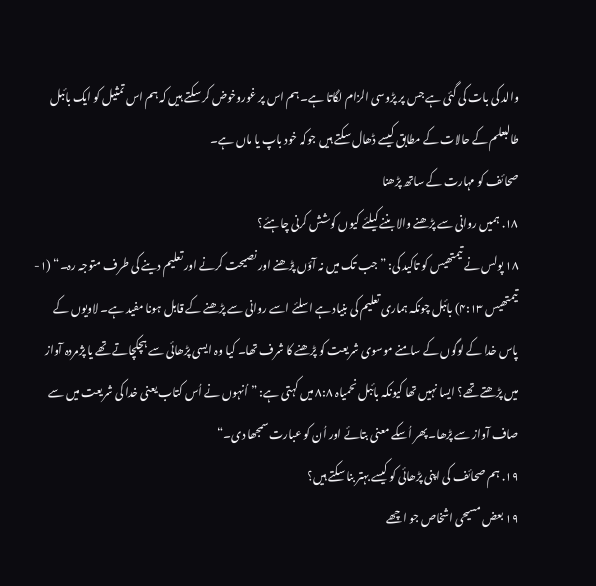والد کی بات کی گئی ہے جس پر پڑوسی الزام لگاتا ہے۔ ہم اس پر غوروخوض کر سکتے ہیں کہ ہم اس تمثیل کو ایک بائبل طالبعلم کے حالات کے مطابق کیسے ڈھال سکتے ہیں جوکہ خود باپ یا ماں ہے۔
صحائف کو مہارت کے ساتھ پڑھنا
۱۸. ہمیں روانی سے پڑھنے والا بننے کیلئے کیوں کوشش کرنی چاہئے؟
۱۸ پولس نے تیمتھیس کو تاکید کی: ”جب تک میں نہ آؤں پڑھنے اور نصیحت کرنے اور تعلیم دینے کی طرف متوجہ رہ۔“ (۱-تیمتھیس ۴:۱۳) بائبل چونکہ ہماری تعلیم کی بنیاد ہے اسلئے اسے روانی سے پڑھنے کے قابل ہونا مفید ہے۔ لاویوں کے پاس خدا کے لوگوں کے سامنے موسوی شریعت کو پڑھنے کا شرف تھا۔ کیا وہ ایسی پڑھائی سے ہچکچاتے تھے یا پژمردہ آواز میں پڑھتے تھے؟ ایسا نہیں تھا کیونکہ بائبل نحمیاہ ۸:۸ میں کہتی ہے: ”اُنہوں نے اُس کتاب یعنی خدا کی شریعت میں سے صاف آواز سے پڑھا۔ پھر اُسکے معنی بتائے اور اُن کو عبارت سمجھا دی۔“
۱۹. ہم صحائف کی اپنی پڑھائی کو کیسے بہتر بنا سکتے ہیں؟
۱۹ بعض مسیحی اشخاص جو اچھے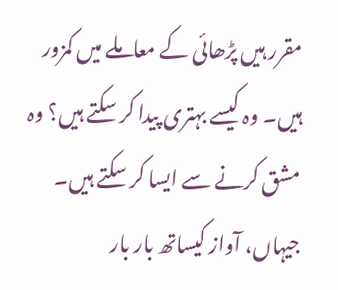مقرر ہیں پڑھائی کے معاملے میں کمزور ہیں۔ وہ کیسے بہتری پیدا کر سکتے ہیں؟ وہ مشق کرنے سے ایسا کر سکتے ہیں۔ جیہاں، آواز کیساتھ بار بار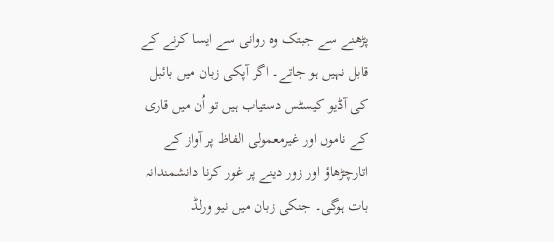پڑھنے سے جبتک وہ روانی سے ایسا کرنے کے قابل نہیں ہو جاتے۔ اگر آپکی زبان میں بائبل کی آڈیو کیسٹس دستیاب ہیں تو اُن میں قاری کے ناموں اور غیرمعمولی الفاظ پر آواز کے اتارچڑھاؤ اور زور دینے پر غور کرنا دانشمندانہ بات ہوگی۔ جنکی زبان میں نیو ورلڈ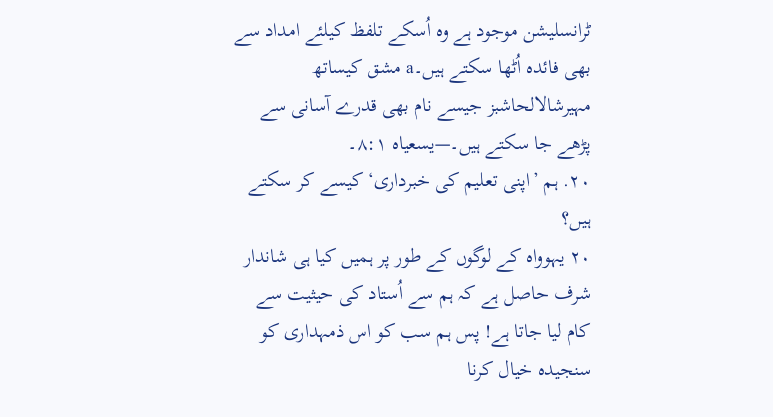ٹرانسلیشن موجود ہے وہ اُسکے تلفظ کیلئے امداد سے بھی فائدہ اُٹھا سکتے ہیں۔a مشق کیساتھ مہیرشالالحاشبز جیسے نام بھی قدرے آسانی سے پڑھے جا سکتے ہیں۔—یسعیاہ ۸:۱۔
۲۰. ہم ’اپنی تعلیم کی خبرداری‘ کیسے کر سکتے ہیں؟
۲۰ یہوواہ کے لوگوں کے طور پر ہمیں کیا ہی شاندار شرف حاصل ہے کہ ہم سے اُستاد کی حیثیت سے کام لیا جاتا ہے! پس ہم سب کو اس ذمہداری کو سنجیدہ خیال کرنا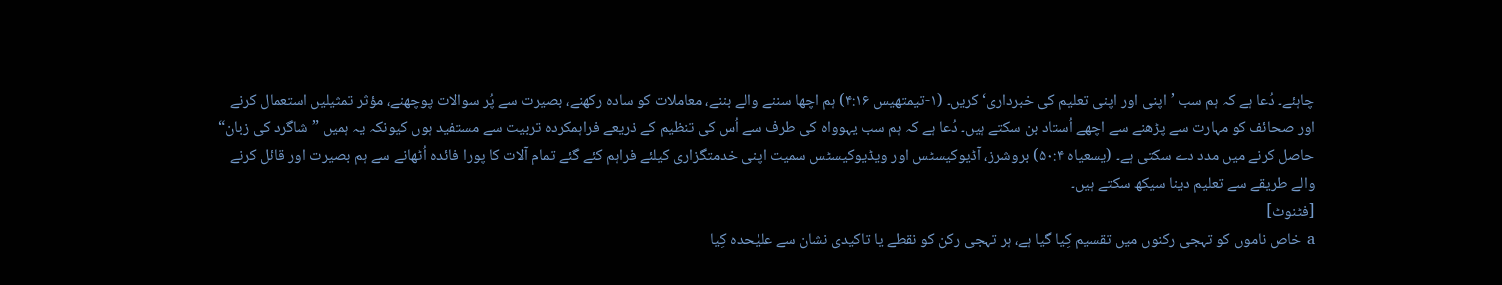چاہئے۔ دُعا ہے کہ ہم سب ’اپنی اور اپنی تعلیم کی خبرداری‘ کریں۔ (۱-تیمتھیس ۴:۱۶) ہم اچھا سننے والے بننے، معاملات کو سادہ رکھنے، بصیرت سے پُر سوالات پوچھنے، مؤثر تمثیلیں استعمال کرنے اور صحائف کو مہارت سے پڑھنے سے اچھے اُستاد بن سکتے ہیں۔ دُعا ہے کہ ہم سب یہوواہ کی طرف سے اُس کی تنظیم کے ذریعے فراہمکردہ تربیت سے مستفید ہوں کیونکہ یہ ہمیں ”شاگرد کی زبان“ حاصل کرنے میں مدد دے سکتی ہے۔ (یسعیاہ ۵۰:۴) بروشرز، آڈیوکیسٹس اور ویڈیوکیسٹس سمیت اپنی خدمتگزاری کیلئے فراہم کئے گئے تمام آلات کا پورا فائدہ اُٹھانے سے ہم بصیرت اور قائل کرنے والے طریقے سے تعلیم دینا سیکھ سکتے ہیں۔
[فٹنوٹ]
a خاص ناموں کو تہجی رکنوں میں تقسیم کِیا گیا ہے، ہر تہجی رکن کو نقطے یا تاکیدی نشان سے علیٰحدہ کِیا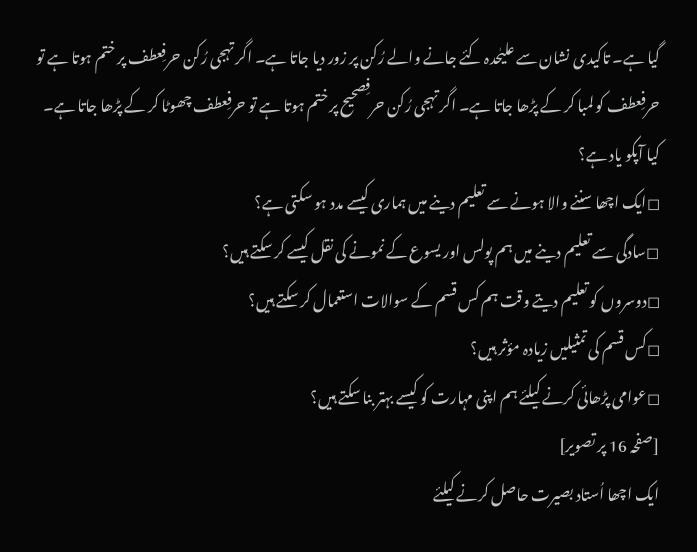گیا ہے۔ تاکیدی نشان سے علیٰحدہ کئے جانے والے رُکن پر زور دیا جاتا ہے۔ اگر تہجی رُکن حرفِعطف پر ختم ہوتا ہے تو حرفِعطف کو لمبا کر کے پڑھا جاتا ہے۔ اگر تہجی رُکن حرفِصحیح پر ختم ہوتا ہے تو حرفِعطف چھوٹا کر کے پڑھا جاتا ہے۔
کیا آپکو یاد ہے؟
◻ایک اچھا سننے والا ہونے سے تعلیم دینے میں ہماری کیسے مدد ہو سکتی ہے؟
◻سادگی سے تعلیم دینے میں ہم پولس اور یسوع کے نمونے کی نقل کیسے کر سکتے ہیں؟
◻دوسروں کو تعلیم دیتے وقت ہم کس قسم کے سوالات استعمال کر سکتے ہیں؟
◻کس قسم کی تمثیلیں زیادہ مؤثر ہیں؟
◻عوامی پڑھائی کرنے کیلئے ہم اپنی مہارت کو کیسے بہتر بنا سکتے ہیں؟
[صفحہ 16 پر تصویر]
ایک اچھا اُستاد بصیرت حاصل کرنے کیلئے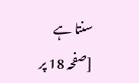سنتا ہے
[صفحہ 18 پر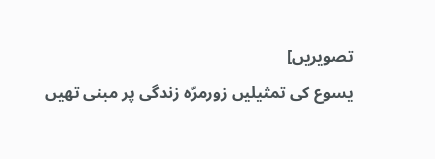تصویریں]
یسوع کی تمثیلیں زورمرّہ زندگی پر مبنی تھیں